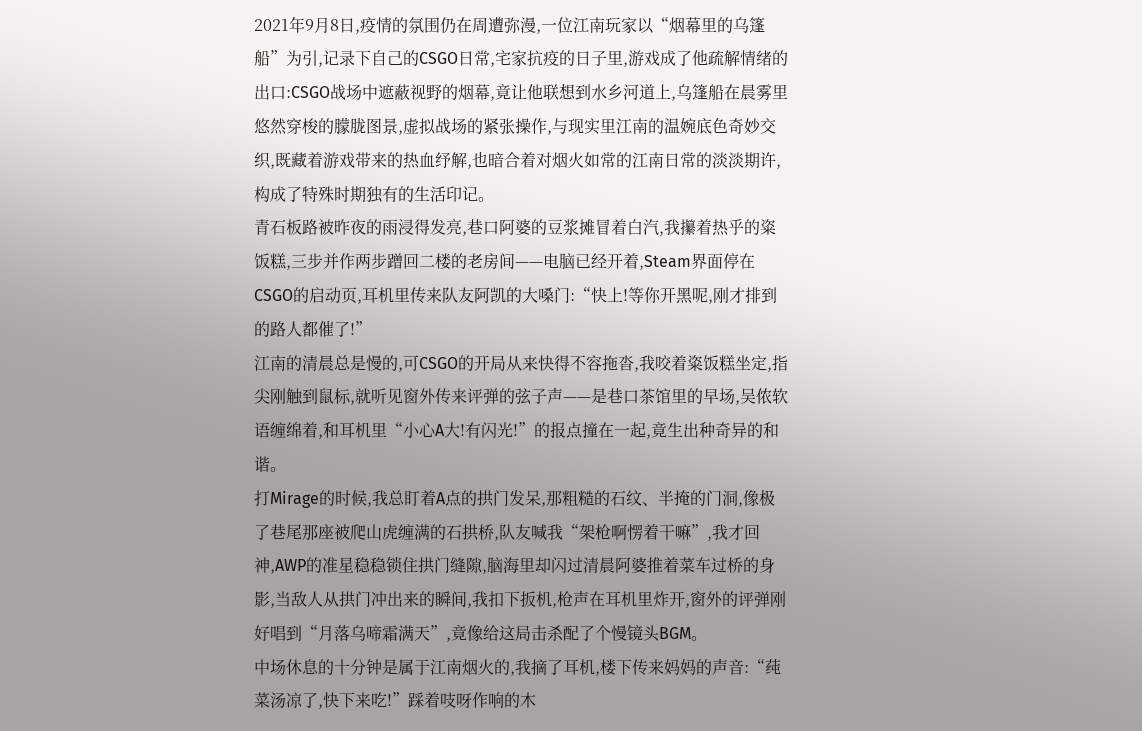2021年9月8日,疫情的氛围仍在周遭弥漫,一位江南玩家以“烟幕里的乌篷船”为引,记录下自己的CSGO日常,宅家抗疫的日子里,游戏成了他疏解情绪的出口:CSGO战场中遮蔽视野的烟幕,竟让他联想到水乡河道上,乌篷船在晨雾里悠然穿梭的朦胧图景,虚拟战场的紧张操作,与现实里江南的温婉底色奇妙交织,既藏着游戏带来的热血纾解,也暗合着对烟火如常的江南日常的淡淡期许,构成了特殊时期独有的生活印记。
青石板路被昨夜的雨浸得发亮,巷口阿婆的豆浆摊冒着白汽,我攥着热乎的粢饭糕,三步并作两步蹭回二楼的老房间——电脑已经开着,Steam界面停在CSGO的启动页,耳机里传来队友阿凯的大嗓门:“快上!等你开黑呢,刚才排到的路人都催了!”
江南的清晨总是慢的,可CSGO的开局从来快得不容拖沓,我咬着粢饭糕坐定,指尖刚触到鼠标,就听见窗外传来评弹的弦子声——是巷口茶馆里的早场,吴侬软语缠绵着,和耳机里“小心A大!有闪光!”的报点撞在一起,竟生出种奇异的和谐。
打Mirage的时候,我总盯着A点的拱门发呆,那粗糙的石纹、半掩的门洞,像极了巷尾那座被爬山虎缠满的石拱桥,队友喊我“架枪啊愣着干嘛”,我才回神,AWP的准星稳稳锁住拱门缝隙,脑海里却闪过清晨阿婆推着菜车过桥的身影,当敌人从拱门冲出来的瞬间,我扣下扳机,枪声在耳机里炸开,窗外的评弹刚好唱到“月落乌啼霜满天”,竟像给这局击杀配了个慢镜头BGM。
中场休息的十分钟是属于江南烟火的,我摘了耳机,楼下传来妈妈的声音:“莼菜汤凉了,快下来吃!”踩着吱呀作响的木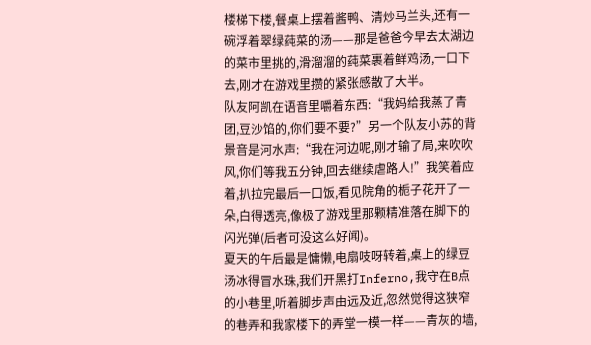楼梯下楼,餐桌上摆着酱鸭、清炒马兰头,还有一碗浮着翠绿莼菜的汤——那是爸爸今早去太湖边的菜市里挑的,滑溜溜的莼菜裹着鲜鸡汤,一口下去,刚才在游戏里攒的紧张感散了大半。
队友阿凯在语音里嚼着东西:“我妈给我蒸了青团,豆沙馅的,你们要不要?”另一个队友小苏的背景音是河水声:“我在河边呢,刚才输了局,来吹吹风,你们等我五分钟,回去继续虐路人!”我笑着应着,扒拉完最后一口饭,看见院角的栀子花开了一朵,白得透亮,像极了游戏里那颗精准落在脚下的闪光弹(后者可没这么好闻)。
夏天的午后最是慵懒,电扇吱呀转着,桌上的绿豆汤冰得冒水珠,我们开黑打Inferno,我守在B点的小巷里,听着脚步声由远及近,忽然觉得这狭窄的巷弄和我家楼下的弄堂一模一样——青灰的墙,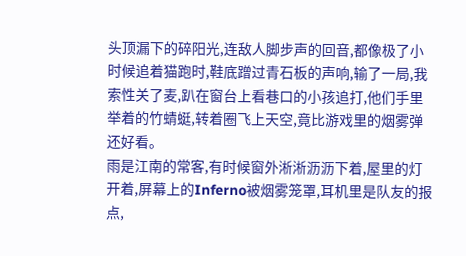头顶漏下的碎阳光,连敌人脚步声的回音,都像极了小时候追着猫跑时,鞋底蹭过青石板的声响,输了一局,我索性关了麦,趴在窗台上看巷口的小孩追打,他们手里举着的竹蜻蜓,转着圈飞上天空,竟比游戏里的烟雾弹还好看。
雨是江南的常客,有时候窗外淅淅沥沥下着,屋里的灯开着,屏幕上的Inferno被烟雾笼罩,耳机里是队友的报点,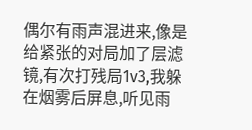偶尔有雨声混进来,像是给紧张的对局加了层滤镜,有次打残局1v3,我躲在烟雾后屏息,听见雨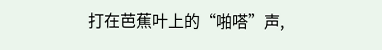打在芭蕉叶上的“啪嗒”声,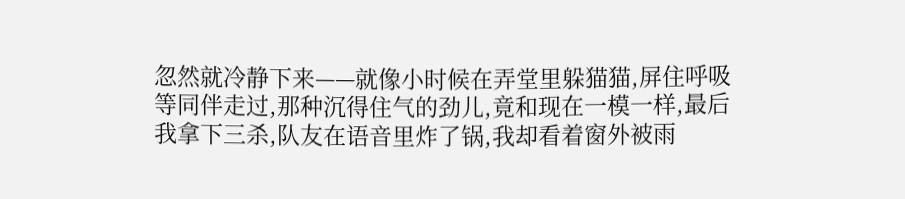忽然就冷静下来——就像小时候在弄堂里躲猫猫,屏住呼吸等同伴走过,那种沉得住气的劲儿,竟和现在一模一样,最后我拿下三杀,队友在语音里炸了锅,我却看着窗外被雨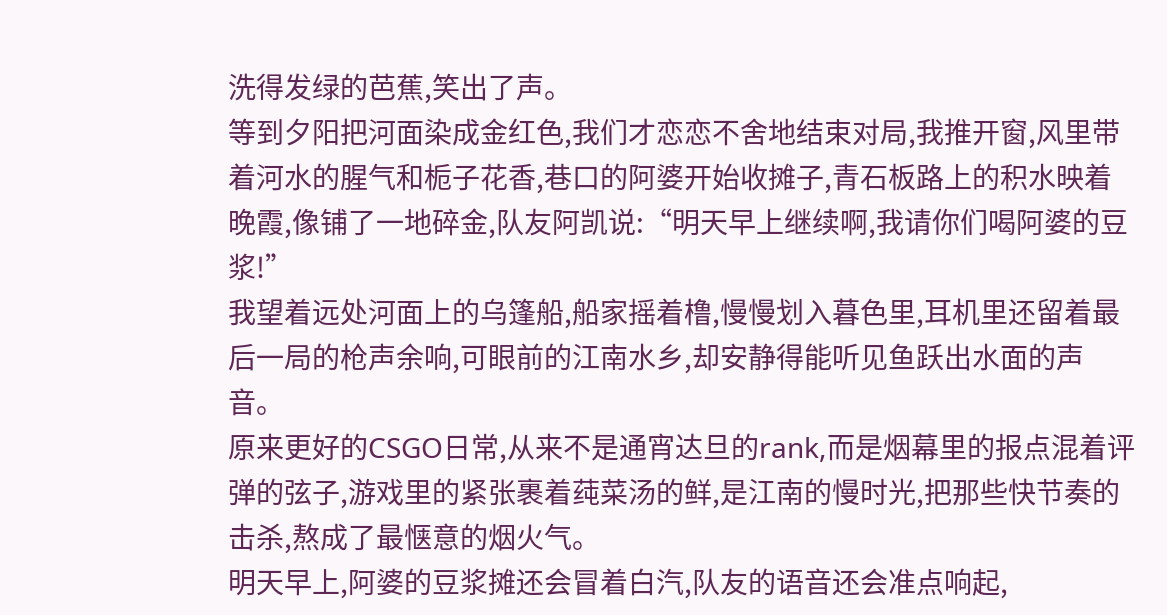洗得发绿的芭蕉,笑出了声。
等到夕阳把河面染成金红色,我们才恋恋不舍地结束对局,我推开窗,风里带着河水的腥气和栀子花香,巷口的阿婆开始收摊子,青石板路上的积水映着晚霞,像铺了一地碎金,队友阿凯说:“明天早上继续啊,我请你们喝阿婆的豆浆!”
我望着远处河面上的乌篷船,船家摇着橹,慢慢划入暮色里,耳机里还留着最后一局的枪声余响,可眼前的江南水乡,却安静得能听见鱼跃出水面的声音。
原来更好的CSGO日常,从来不是通宵达旦的rank,而是烟幕里的报点混着评弹的弦子,游戏里的紧张裹着莼菜汤的鲜,是江南的慢时光,把那些快节奏的击杀,熬成了最惬意的烟火气。
明天早上,阿婆的豆浆摊还会冒着白汽,队友的语音还会准点响起,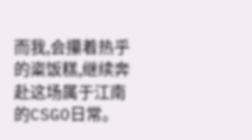而我,会攥着热乎的粢饭糕,继续奔赴这场属于江南的CSGO日常。